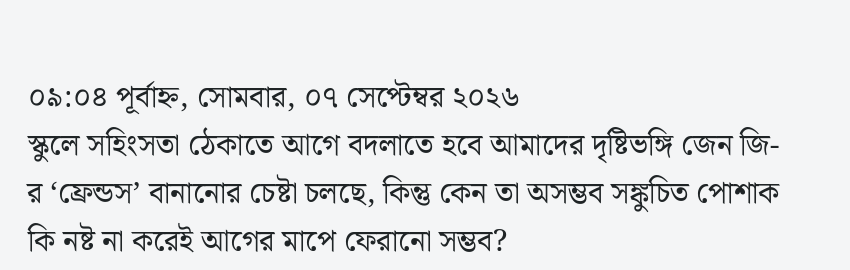০৯:০৪ পূর্বাহ্ন, সোমবার, ০৭ সেপ্টেম্বর ২০২৬
স্কুলে সহিংসতা ঠেকাতে আগে বদলাতে হবে আমাদের দৃষ্টিভঙ্গি জেন জি-র ‘ফ্রেন্ডস’ বানানোর চেষ্টা চলছে, কিন্তু কেন তা অসম্ভব সঙ্কুচিত পোশাক কি নষ্ট না করেই আগের মাপে ফেরানো সম্ভব?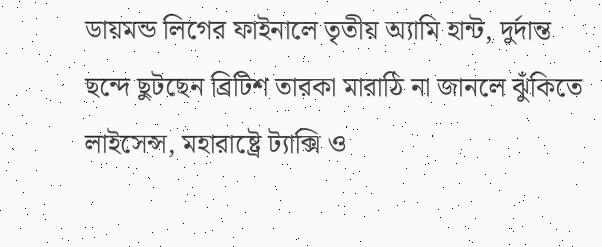ডায়মন্ড লিগের ফাইনালে তৃতীয় অ্যামি হান্ট, দুর্দান্ত ছন্দে ছুটছেন ব্রিটিশ তারকা মারাঠি না জানলে ঝুঁকিতে লাইসেন্স, মহারাষ্ট্রে ট্যাক্সি ও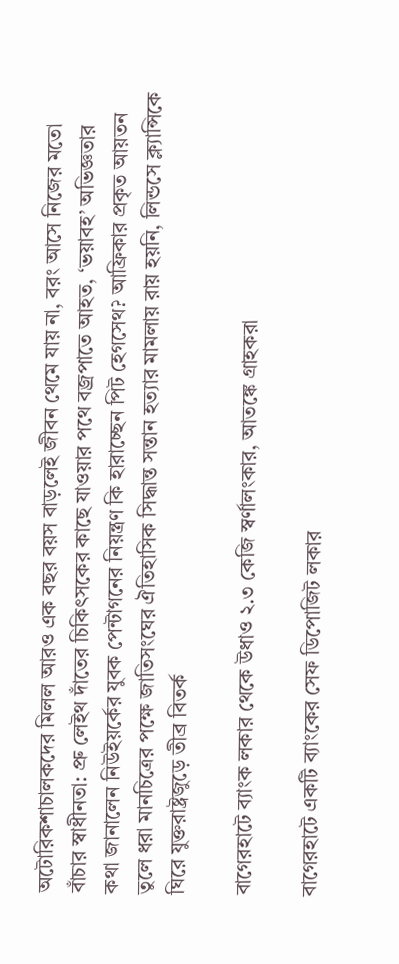অটোরিকশাচালকদের মিলল আরও এক বছর বয়স বাড়লেই জীবন থেমে যায় না, বরং আসে নিজের মতো বাঁচার স্বাধীনতা: প্রু লেইথ দাঁতের চিকিৎসকের কাছে যাওয়ার পথে বজ্রপাতে আহত, ‘ভয়াবহ’ অভিজ্ঞতার কথা জানালেন নিউইয়র্কের যুবক পেন্টাগনের নিয়ন্ত্রণ কি হারাচ্ছেন পিট হেগসেথ? আফ্রিকার প্রকৃত আয়তন তুলে ধরা মানচিত্রের পক্ষে জাতিসংঘের ঐতিহাসিক সিদ্ধান্ত সন্তান হত্যার মামলায় রায় হয়নি, লিন্ডসে ক্ল্যান্সিকে ঘিরে যুক্তরাষ্ট্রজুড়ে তীব্র বিতর্ক

বাগেরহাটে ব্যাংক লকার থেকে উধাও ২.৩ কেজি স্বর্ণালংকার, আতঙ্কে গ্রাহকরা

বাগেরহাটে একটি ব্যাংকের সেফ ডিপোজিট লকার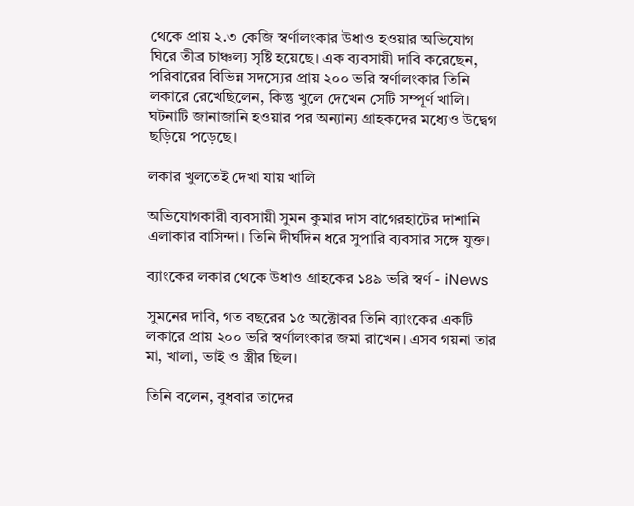থেকে প্রায় ২.৩ কেজি স্বর্ণালংকার উধাও হওয়ার অভিযোগ ঘিরে তীব্র চাঞ্চল্য সৃষ্টি হয়েছে। এক ব্যবসায়ী দাবি করেছেন, পরিবারের বিভিন্ন সদস্যের প্রায় ২০০ ভরি স্বর্ণালংকার তিনি লকারে রেখেছিলেন, কিন্তু খুলে দেখেন সেটি সম্পূর্ণ খালি। ঘটনাটি জানাজানি হওয়ার পর অন্যান্য গ্রাহকদের মধ্যেও উদ্বেগ ছড়িয়ে পড়েছে।

লকার খুলতেই দেখা যায় খালি

অভিযোগকারী ব্যবসায়ী সুমন কুমার দাস বাগেরহাটের দাশানি এলাকার বাসিন্দা। তিনি দীর্ঘদিন ধরে সুপারি ব্যবসার সঙ্গে যুক্ত।

ব্যাংকের লকার থেকে উধাও গ্রাহকের ১৪৯ ভরি স্বর্ণ - iNews

সুমনের দাবি, গত বছরের ১৫ অক্টোবর তিনি ব্যাংকের একটি লকারে প্রায় ২০০ ভরি স্বর্ণালংকার জমা রাখেন। এসব গয়না তার মা, খালা, ভাই ও স্ত্রীর ছিল।

তিনি বলেন, বুধবার তাদের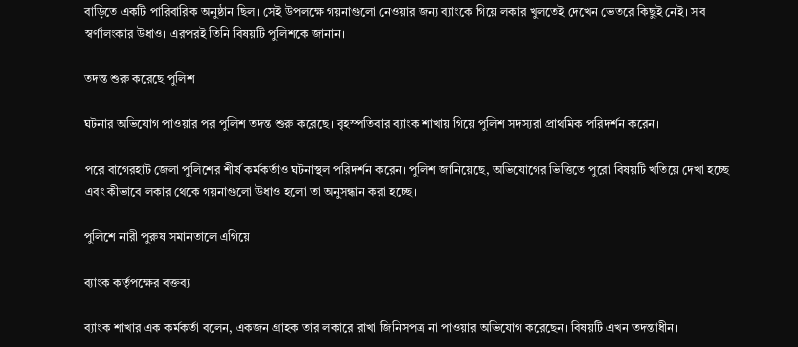বাড়িতে একটি পারিবারিক অনুষ্ঠান ছিল। সেই উপলক্ষে গয়নাগুলো নেওয়ার জন্য ব্যাংকে গিয়ে লকার খুলতেই দেখেন ভেতরে কিছুই নেই। সব স্বর্ণালংকার উধাও। এরপরই তিনি বিষয়টি পুলিশকে জানান।

তদন্ত শুরু করেছে পুলিশ

ঘটনার অভিযোগ পাওয়ার পর পুলিশ তদন্ত শুরু করেছে। বৃহস্পতিবার ব্যাংক শাখায় গিয়ে পুলিশ সদস্যরা প্রাথমিক পরিদর্শন করেন।

পরে বাগেরহাট জেলা পুলিশের শীর্ষ কর্মকর্তাও ঘটনাস্থল পরিদর্শন করেন। পুলিশ জানিয়েছে, অভিযোগের ভিত্তিতে পুরো বিষয়টি খতিয়ে দেখা হচ্ছে এবং কীভাবে লকার থেকে গয়নাগুলো উধাও হলো তা অনুসন্ধান করা হচ্ছে।

পুলিশে নারী পুরুষ সমানতালে এগিয়ে

ব্যাংক কর্তৃপক্ষের বক্তব্য

ব্যাংক শাখার এক কর্মকর্তা বলেন, একজন গ্রাহক তার লকারে রাখা জিনিসপত্র না পাওয়ার অভিযোগ করেছেন। বিষয়টি এখন তদন্তাধীন।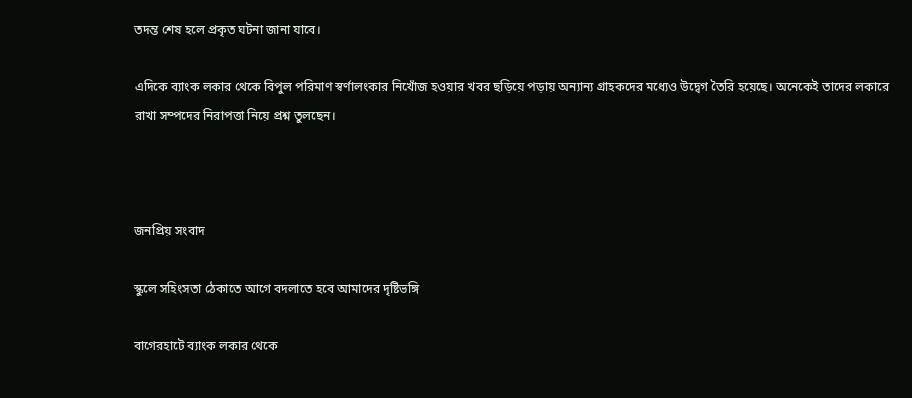তদন্ত শেষ হলে প্রকৃত ঘটনা জানা যাবে।

এদিকে ব্যাংক লকার থেকে বিপুল পরিমাণ স্বর্ণালংকার নিখোঁজ হওয়ার খবর ছড়িয়ে পড়ায় অন্যান্য গ্রাহকদের মধ্যেও উদ্বেগ তৈরি হয়েছে। অনেকেই তাদের লকারে রাখা সম্পদের নিরাপত্তা নিয়ে প্রশ্ন তুলছেন।



জনপ্রিয় সংবাদ

স্কুলে সহিংসতা ঠেকাতে আগে বদলাতে হবে আমাদের দৃষ্টিভঙ্গি

বাগেরহাটে ব্যাংক লকার থেকে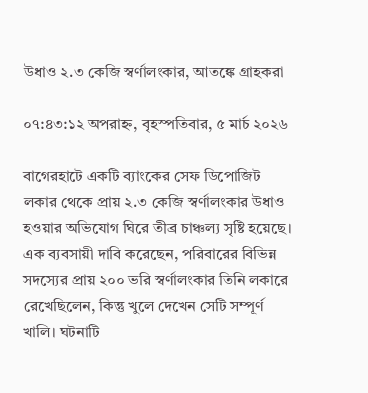উধাও ২.৩ কেজি স্বর্ণালংকার, আতঙ্কে গ্রাহকরা

০৭:৪৩:১২ অপরাহ্ন, বৃহস্পতিবার, ৫ মার্চ ২০২৬

বাগেরহাটে একটি ব্যাংকের সেফ ডিপোজিট লকার থেকে প্রায় ২.৩ কেজি স্বর্ণালংকার উধাও হওয়ার অভিযোগ ঘিরে তীব্র চাঞ্চল্য সৃষ্টি হয়েছে। এক ব্যবসায়ী দাবি করেছেন, পরিবারের বিভিন্ন সদস্যের প্রায় ২০০ ভরি স্বর্ণালংকার তিনি লকারে রেখেছিলেন, কিন্তু খুলে দেখেন সেটি সম্পূর্ণ খালি। ঘটনাটি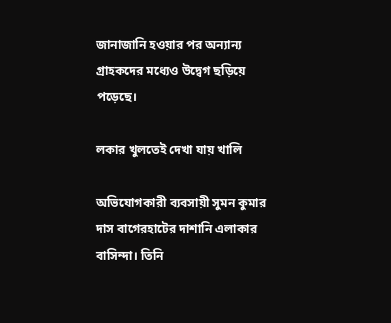জানাজানি হওয়ার পর অন্যান্য গ্রাহকদের মধ্যেও উদ্বেগ ছড়িয়ে পড়েছে।

লকার খুলতেই দেখা যায় খালি

অভিযোগকারী ব্যবসায়ী সুমন কুমার দাস বাগেরহাটের দাশানি এলাকার বাসিন্দা। তিনি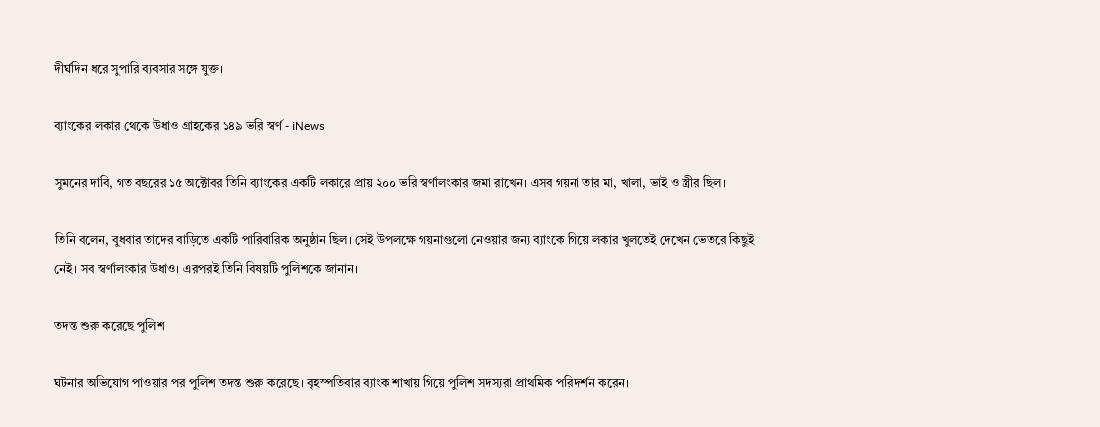দীর্ঘদিন ধরে সুপারি ব্যবসার সঙ্গে যুক্ত।

ব্যাংকের লকার থেকে উধাও গ্রাহকের ১৪৯ ভরি স্বর্ণ - iNews

সুমনের দাবি, গত বছরের ১৫ অক্টোবর তিনি ব্যাংকের একটি লকারে প্রায় ২০০ ভরি স্বর্ণালংকার জমা রাখেন। এসব গয়না তার মা, খালা, ভাই ও স্ত্রীর ছিল।

তিনি বলেন, বুধবার তাদের বাড়িতে একটি পারিবারিক অনুষ্ঠান ছিল। সেই উপলক্ষে গয়নাগুলো নেওয়ার জন্য ব্যাংকে গিয়ে লকার খুলতেই দেখেন ভেতরে কিছুই নেই। সব স্বর্ণালংকার উধাও। এরপরই তিনি বিষয়টি পুলিশকে জানান।

তদন্ত শুরু করেছে পুলিশ

ঘটনার অভিযোগ পাওয়ার পর পুলিশ তদন্ত শুরু করেছে। বৃহস্পতিবার ব্যাংক শাখায় গিয়ে পুলিশ সদস্যরা প্রাথমিক পরিদর্শন করেন।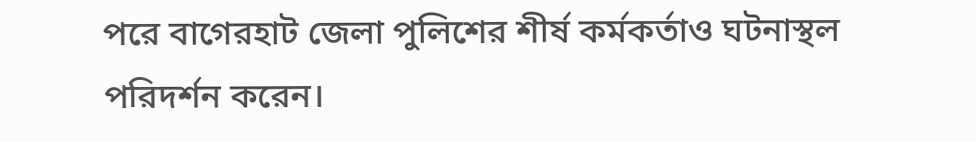পরে বাগেরহাট জেলা পুলিশের শীর্ষ কর্মকর্তাও ঘটনাস্থল পরিদর্শন করেন।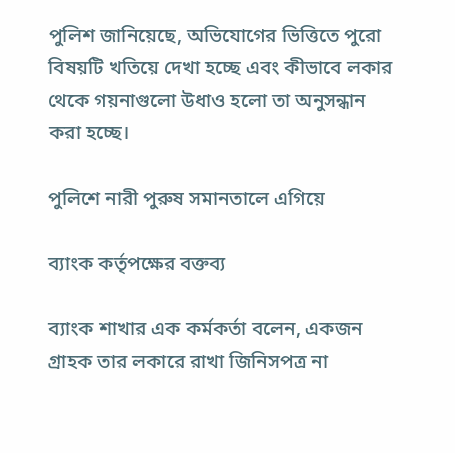পুলিশ জানিয়েছে, অভিযোগের ভিত্তিতে পুরো বিষয়টি খতিয়ে দেখা হচ্ছে এবং কীভাবে লকার থেকে গয়নাগুলো উধাও হলো তা অনুসন্ধান করা হচ্ছে।

পুলিশে নারী পুরুষ সমানতালে এগিয়ে

ব্যাংক কর্তৃপক্ষের বক্তব্য

ব্যাংক শাখার এক কর্মকর্তা বলেন, একজন গ্রাহক তার লকারে রাখা জিনিসপত্র না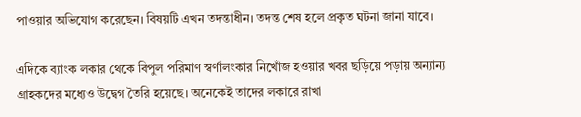পাওয়ার অভিযোগ করেছেন। বিষয়টি এখন তদন্তাধীন। তদন্ত শেষ হলে প্রকৃত ঘটনা জানা যাবে।

এদিকে ব্যাংক লকার থেকে বিপুল পরিমাণ স্বর্ণালংকার নিখোঁজ হওয়ার খবর ছড়িয়ে পড়ায় অন্যান্য গ্রাহকদের মধ্যেও উদ্বেগ তৈরি হয়েছে। অনেকেই তাদের লকারে রাখা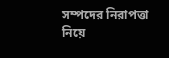সম্পদের নিরাপত্তা নিয়ে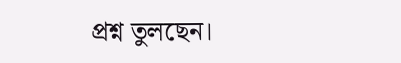প্রশ্ন তুলছেন।